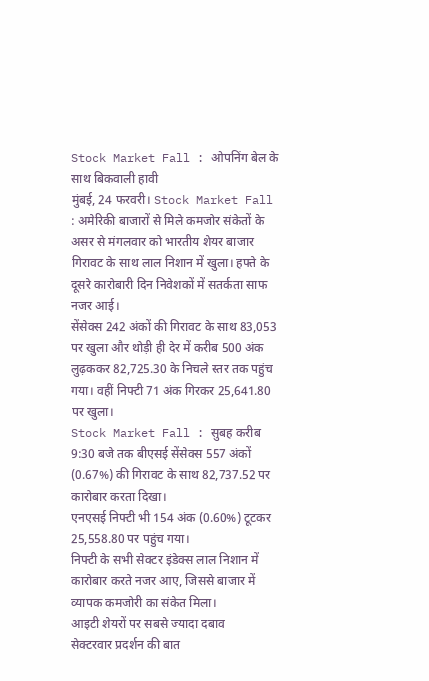Stock Market Fall : ओपनिंग बेल के साथ बिकवाली हावी
मुंबई, 24 फरवरी। Stock Market Fall : अमेरिकी बाजारों से मिले कमजोर संकेतों के असर से मंगलवार को भारतीय शेयर बाजार गिरावट के साथ लाल निशान में खुला। हफ्ते के दूसरे कारोबारी दिन निवेशकों में सतर्कता साफ नजर आई।
सेंसेक्स 242 अंकों की गिरावट के साथ 83,053 पर खुला और थोड़ी ही देर में करीब 500 अंक लुढ़ककर 82,725.30 के निचले स्तर तक पहुंच गया। वहीं निफ्टी 71 अंक गिरकर 25,641.80 पर खुला।
Stock Market Fall : सुबह करीब 9:30 बजे तक बीएसई सेंसेक्स 557 अंकों (0.67%) की गिरावट के साथ 82,737.52 पर कारोबार करता दिखा।
एनएसई निफ्टी भी 154 अंक (0.60%) टूटकर 25,558.80 पर पहुंच गया।
निफ्टी के सभी सेक्टर इंडेक्स लाल निशान में कारोबार करते नजर आए, जिससे बाजार में व्यापक कमजोरी का संकेत मिला।
आइटी शेयरों पर सबसे ज्यादा दबाव
सेक्टरवार प्रदर्शन की बात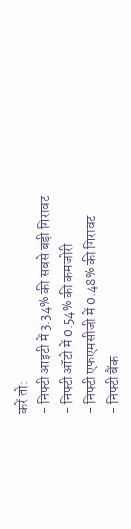करें तो:
- निफ्टी आइटी में 3.34% की सबसे बड़ी गिरावट
- निफ्टी ऑटो में 0.54% की कमजोरी
- निफ्टी एफएमसीजी में 0.48% की गिरावट
- निफ्टी बैंक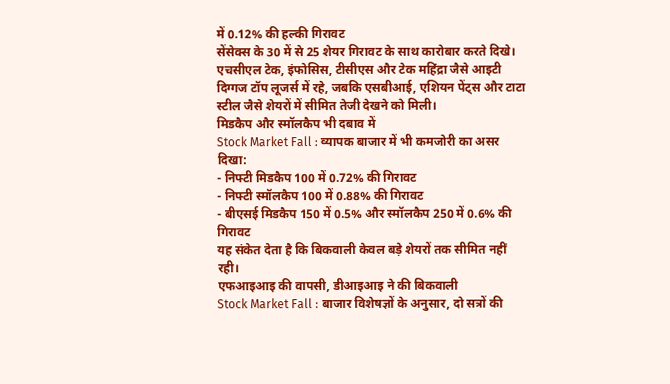में 0.12% की हल्की गिरावट
सेंसेक्स के 30 में से 25 शेयर गिरावट के साथ कारोबार करते दिखे। एचसीएल टेक, इंफोसिस, टीसीएस और टेक महिंद्रा जैसे आइटी दिग्गज टॉप लूजर्स में रहे, जबकि एसबीआई, एशियन पेंट्स और टाटा स्टील जैसे शेयरों में सीमित तेजी देखने को मिली।
मिडकैप और स्मॉलकैप भी दबाव में
Stock Market Fall : व्यापक बाजार में भी कमजोरी का असर दिखा:
- निफ्टी मिडकैप 100 में 0.72% की गिरावट
- निफ्टी स्मॉलकैप 100 में 0.88% की गिरावट
- बीएसई मिडकैप 150 में 0.5% और स्मॉलकैप 250 में 0.6% की गिरावट
यह संकेत देता है कि बिकवाली केवल बड़े शेयरों तक सीमित नहीं रही।
एफआइआइ की वापसी, डीआइआइ ने की बिकवाली
Stock Market Fall : बाजार विशेषज्ञों के अनुसार, दो सत्रों की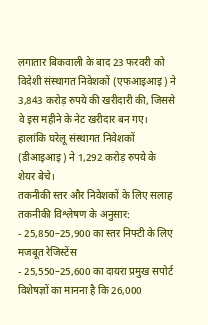लगातार बिकवाली के बाद 23 फरवरी को विदेशी संस्थागत निवेशकों (एफआइआइ) ने 3,843 करोड़ रुपये की खरीदारी की, जिससे वे इस महीने के नेट खरीदार बन गए।
हालांकि घरेलू संस्थागत निवेशकों (डीआइआइ) ने 1,292 करोड़ रुपये के शेयर बेचे।
तकनीकी स्तर और निवेशकों के लिए सलाह
तकनीकी विश्लेषण के अनुसार:
- 25,850–25,900 का स्तर निफ्टी के लिए मजबूत रेजिस्टेंस
- 25,550–25,600 का दायरा प्रमुख सपोर्ट
विशेषज्ञों का मानना है कि 26,000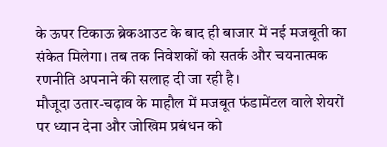के ऊपर टिकाऊ ब्रेकआउट के बाद ही बाजार में नई मजबूती का संकेत मिलेगा। तब तक निवेशकों को सतर्क और चयनात्मक रणनीति अपनाने की सलाह दी जा रही है।
मौजूदा उतार-चढ़ाव के माहौल में मजबूत फंडामेंटल वाले शेयरों पर ध्यान देना और जोखिम प्रबंधन को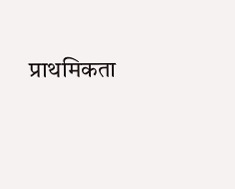प्राथमिकता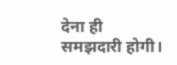देना ही समझदारी होगी।